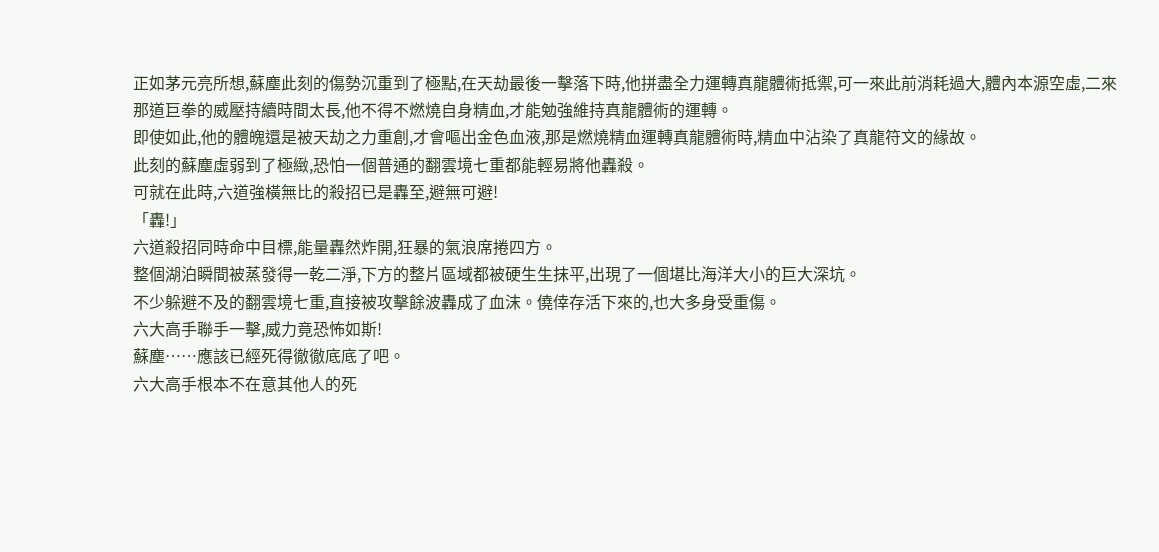正如茅元亮所想,蘇塵此刻的傷勢沉重到了極點,在天劫最後一擊落下時,他拼盡全力運轉真龍體術抵禦,可一來此前消耗過大,體內本源空虛,二來那道巨拳的威壓持續時間太長,他不得不燃燒自身精血,才能勉強維持真龍體術的運轉。
即使如此,他的體魄還是被天劫之力重創,才會嘔出金色血液,那是燃燒精血運轉真龍體術時,精血中沾染了真龍符文的緣故。
此刻的蘇塵虛弱到了極緻,恐怕一個普通的翻雲境七重都能輕易將他轟殺。
可就在此時,六道強橫無比的殺招已是轟至,避無可避!
「轟!」
六道殺招同時命中目標,能量轟然炸開,狂暴的氣浪席捲四方。
整個湖泊瞬間被蒸發得一乾二淨,下方的整片區域都被硬生生抹平,出現了一個堪比海洋大小的巨大深坑。
不少躲避不及的翻雲境七重,直接被攻擊餘波轟成了血沫。僥倖存活下來的,也大多身受重傷。
六大高手聯手一擊,威力竟恐怖如斯!
蘇塵……應該已經死得徹徹底底了吧。
六大高手根本不在意其他人的死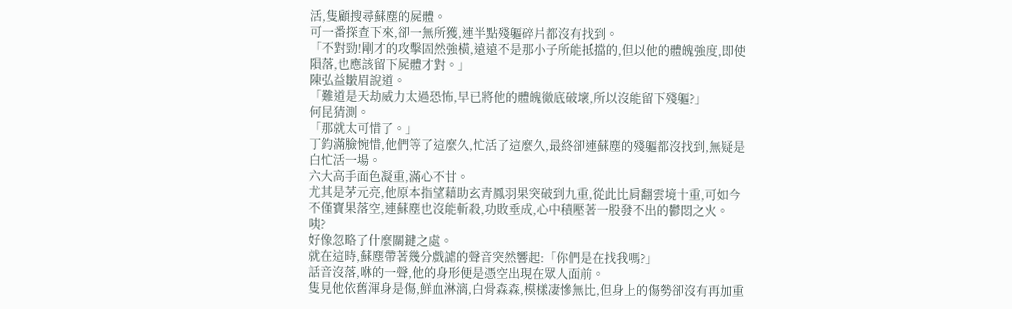活,隻顧搜尋蘇塵的屍體。
可一番探查下來,卻一無所獲,連半點殘軀碎片都沒有找到。
「不對勁!剛才的攻擊固然強橫,遠遠不是那小子所能抵擋的,但以他的體魄強度,即使隕落,也應該留下屍體才對。」
陳弘益皺眉說道。
「難道是天劫威力太過恐怖,早已將他的體魄徹底破壞,所以沒能留下殘軀?」
何昆猜測。
「那就太可惜了。」
丁鈞滿臉惋惜,他們等了這麼久,忙活了這麼久,最終卻連蘇塵的殘軀都沒找到,無疑是白忙活一場。
六大高手面色凝重,滿心不甘。
尤其是茅元亮,他原本指望藉助玄青鳳羽果突破到九重,從此比肩翻雲境十重,可如今不僅寶果落空,連蘇塵也沒能斬殺,功敗垂成,心中積壓著一股發不出的鬱悶之火。
咦?
好像忽略了什麼關鍵之處。
就在這時,蘇塵帶著幾分戲謔的聲音突然響起:「你們是在找我嗎?」
話音沒落,咻的一聲,他的身形便是憑空出現在眾人面前。
隻見他依舊渾身是傷,鮮血淋漓,白骨森森,模樣凄慘無比,但身上的傷勢卻沒有再加重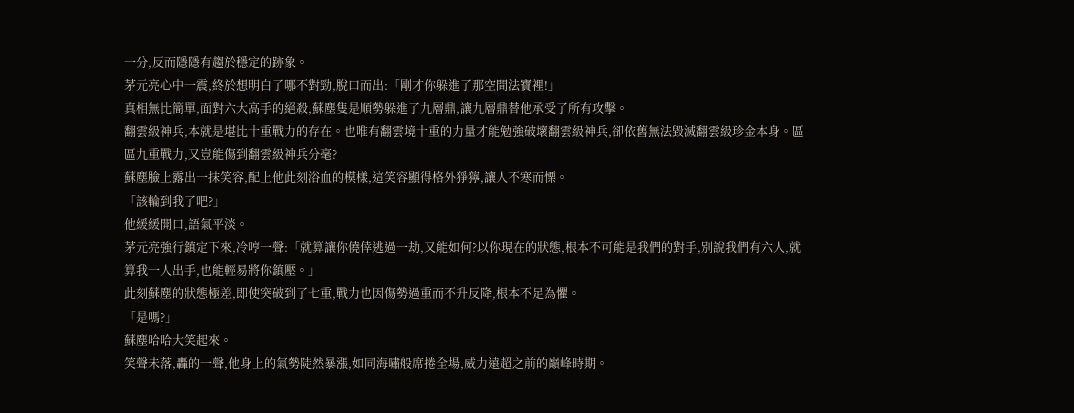一分,反而隱隱有趨於穩定的跡象。
茅元亮心中一震,終於想明白了哪不對勁,脫口而出:「剛才你躲進了那空間法寶裡!」
真相無比簡單,面對六大高手的絕殺,蘇塵隻是順勢躲進了九層鼎,讓九層鼎替他承受了所有攻擊。
翻雲級神兵,本就是堪比十重戰力的存在。也唯有翻雲境十重的力量才能勉強破壞翻雲級神兵,卻依舊無法毀滅翻雲級珍金本身。區區九重戰力,又豈能傷到翻雲級神兵分毫?
蘇塵臉上露出一抹笑容,配上他此刻浴血的模樣,這笑容顯得格外猙獰,讓人不寒而慄。
「該輪到我了吧?」
他緩緩開口,語氣平淡。
茅元亮強行鎮定下來,冷哼一聲:「就算讓你僥倖逃過一劫,又能如何?以你現在的狀態,根本不可能是我們的對手,別說我們有六人,就算我一人出手,也能輕易將你鎮壓。」
此刻蘇塵的狀態極差,即使突破到了七重,戰力也因傷勢過重而不升反降,根本不足為懼。
「是嗎?」
蘇塵哈哈大笑起來。
笑聲未落,轟的一聲,他身上的氣勢陡然暴漲,如同海嘯般席捲全場,威力遠超之前的巔峰時期。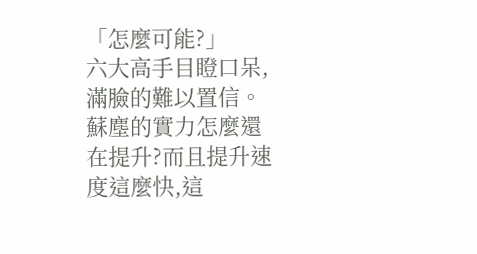「怎麼可能?」
六大高手目瞪口呆,滿臉的難以置信。
蘇塵的實力怎麼還在提升?而且提升速度這麼快,這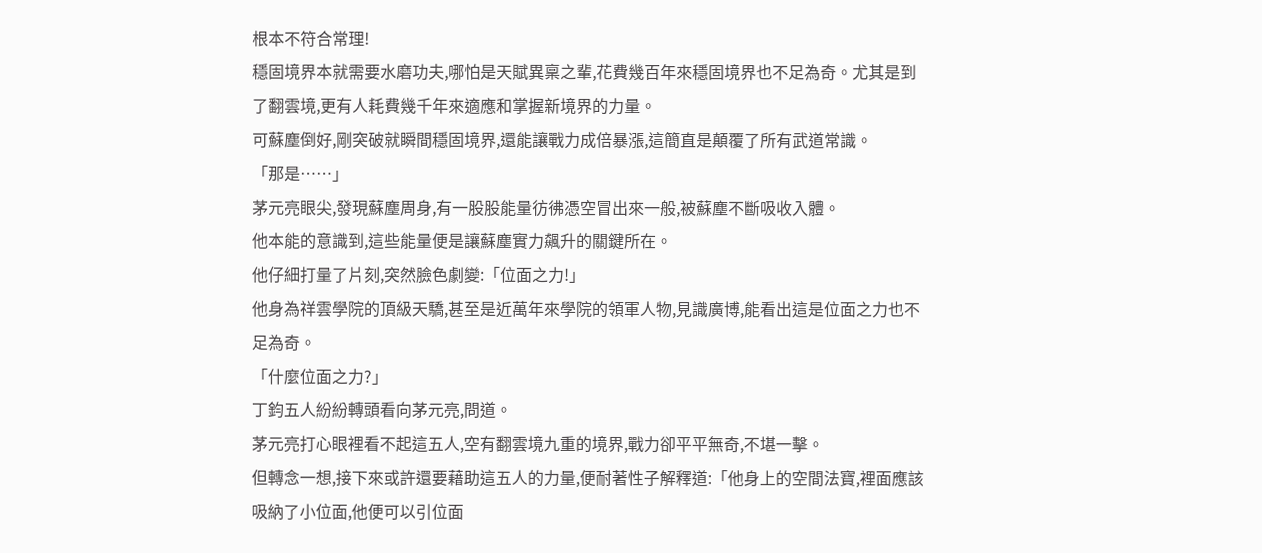根本不符合常理!
穩固境界本就需要水磨功夫,哪怕是天賦異稟之輩,花費幾百年來穩固境界也不足為奇。尤其是到了翻雲境,更有人耗費幾千年來適應和掌握新境界的力量。
可蘇塵倒好,剛突破就瞬間穩固境界,還能讓戰力成倍暴漲,這簡直是顛覆了所有武道常識。
「那是……」
茅元亮眼尖,發現蘇塵周身,有一股股能量彷彿憑空冒出來一般,被蘇塵不斷吸收入體。
他本能的意識到,這些能量便是讓蘇塵實力飆升的關鍵所在。
他仔細打量了片刻,突然臉色劇變:「位面之力!」
他身為祥雲學院的頂級天驕,甚至是近萬年來學院的領軍人物,見識廣博,能看出這是位面之力也不足為奇。
「什麼位面之力?」
丁鈞五人紛紛轉頭看向茅元亮,問道。
茅元亮打心眼裡看不起這五人,空有翻雲境九重的境界,戰力卻平平無奇,不堪一擊。
但轉念一想,接下來或許還要藉助這五人的力量,便耐著性子解釋道:「他身上的空間法寶,裡面應該吸納了小位面,他便可以引位面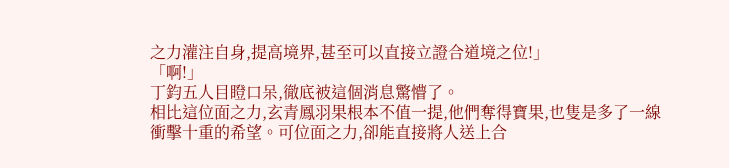之力灌注自身,提高境界,甚至可以直接立證合道境之位!」
「啊!」
丁鈞五人目瞪口呆,徹底被這個消息驚懵了。
相比這位面之力,玄青鳳羽果根本不值一提,他們奪得寶果,也隻是多了一線衝擊十重的希望。可位面之力,卻能直接將人送上合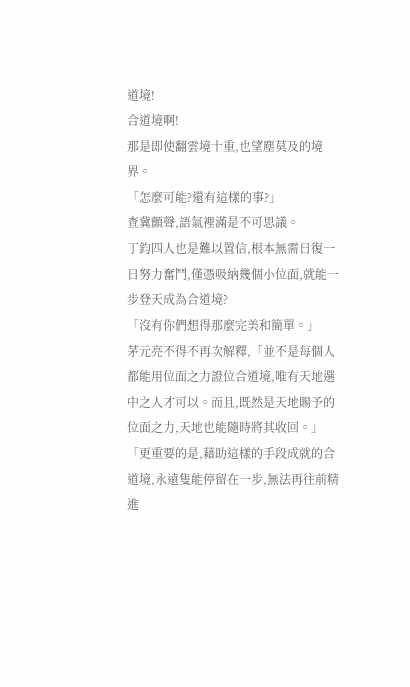道境!
合道境啊!
那是即使翻雲境十重,也望塵莫及的境界。
「怎麼可能?還有這樣的事?」
查冀顫聲,語氣裡滿是不可思議。
丁鈞四人也是難以置信,根本無需日復一日努力奮鬥,僅憑吸納幾個小位面,就能一步登天成為合道境?
「沒有你們想得那麼完美和簡單。」
茅元亮不得不再次解釋,「並不是每個人都能用位面之力證位合道境,唯有天地選中之人才可以。而且,既然是天地賜予的位面之力,天地也能隨時將其收回。」
「更重要的是,藉助這樣的手段成就的合道境,永遠隻能停留在一步,無法再往前精進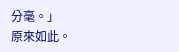分毫。」
原來如此。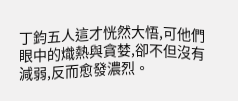丁鈞五人這才恍然大悟,可他們眼中的熾熱與貪婪,卻不但沒有減弱,反而愈發濃烈。